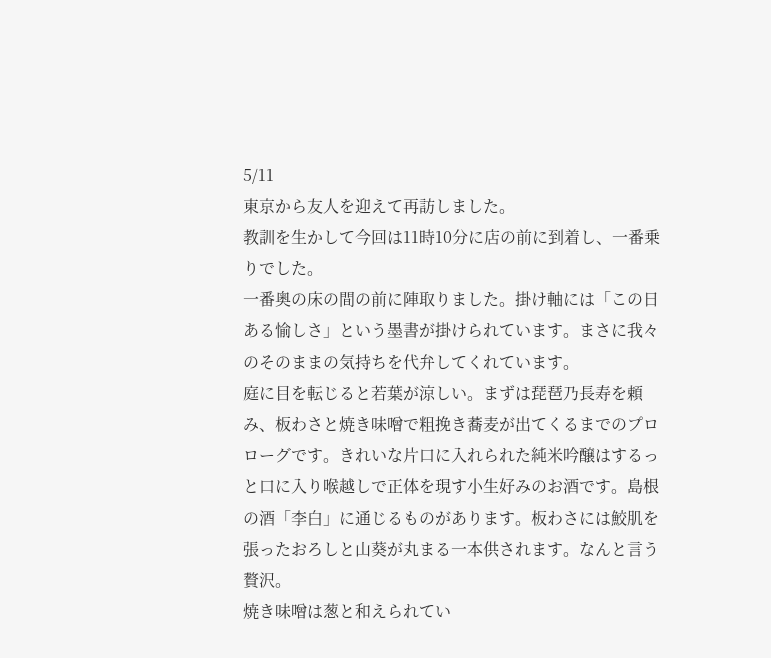5/11
東京から友人を迎えて再訪しました。
教訓を生かして今回は11時10分に店の前に到着し、一番乗りでした。
一番奥の床の間の前に陣取りました。掛け軸には「この日ある愉しさ」という墨書が掛けられています。まさに我々のそのままの気持ちを代弁してくれています。
庭に目を転じると若葉が涼しい。まずは琵琶乃長寿を頼み、板わさと焼き味噌で粗挽き蕎麦が出てくるまでのプロローグです。きれいな片口に入れられた純米吟醸はするっと口に入り喉越しで正体を現す小生好みのお酒です。島根の酒「李白」に通じるものがあります。板わさには鮫肌を張ったおろしと山葵が丸まる一本供されます。なんと言う贅沢。
焼き味噌は葱と和えられてい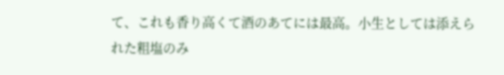て、これも香り高くて酒のあてには最高。小生としては添えられた粗塩のみ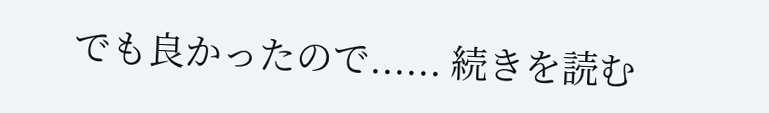でも良かったので...... 続きを読む